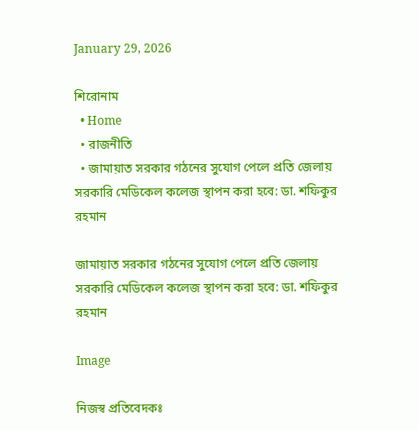January 29, 2026

শিরোনাম
  • Home
  • রাজনীতি
  • জামায়াত সরকার গঠনের সুযোগ পেলে প্রতি জেলায় সরকারি মেডিকেল কলেজ স্থাপন করা হবে: ডা. শফিকুর রহমান

জামায়াত সরকার গঠনের সুযোগ পেলে প্রতি জেলায় সরকারি মেডিকেল কলেজ স্থাপন করা হবে: ডা. শফিকুর রহমান

Image

নিজস্ব প্রতিবেদকঃ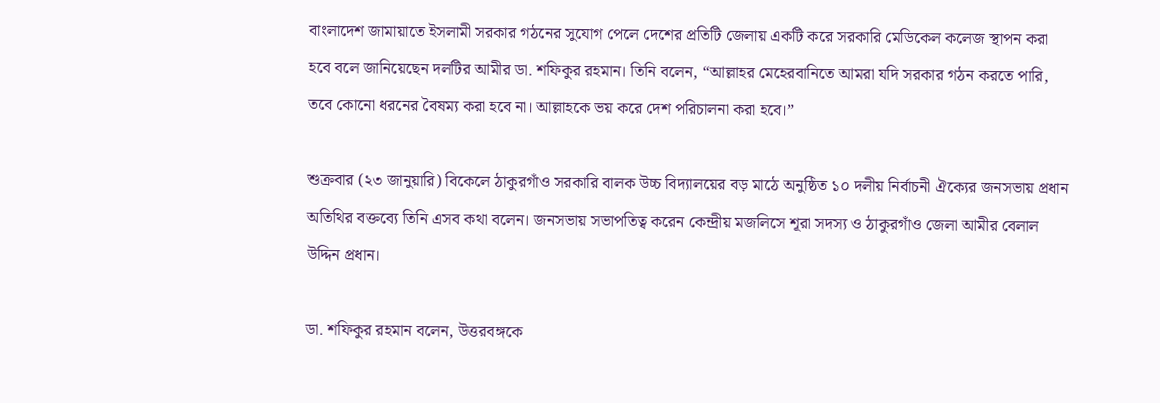বাংলাদেশ জামায়াতে ইসলামী সরকার গঠনের সুযোগ পেলে দেশের প্রতিটি জেলায় একটি করে সরকারি মেডিকেল কলেজ স্থাপন করা হবে বলে জানিয়েছেন দলটির আমীর ডা. শফিকুর রহমান। তিনি বলেন, “আল্লাহর মেহেরবানিতে আমরা যদি সরকার গঠন করতে পারি, তবে কোনো ধরনের বৈষম্য করা হবে না। আল্লাহকে ভয় করে দেশ পরিচালনা করা হবে।”

শুক্রবার (২৩ জানুয়ারি) বিকেলে ঠাকুরগাঁও সরকারি বালক উচ্চ বিদ্যালয়ের বড় মাঠে অনুষ্ঠিত ১০ দলীয় নির্বাচনী ঐক্যের জনসভায় প্রধান অতিথির বক্তব্যে তিনি এসব কথা বলেন। জনসভায় সভাপতিত্ব করেন কেন্দ্রীয় মজলিসে শূরা সদস্য ও ঠাকুরগাঁও জেলা আমীর বেলাল উদ্দিন প্রধান।

ডা. শফিকুর রহমান বলেন, উত্তরবঙ্গকে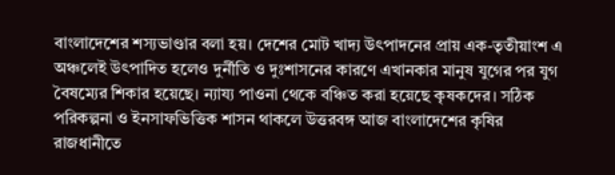বাংলাদেশের শস্যভাণ্ডার বলা হয়। দেশের মোট খাদ্য উৎপাদনের প্রায় এক-তৃতীয়াংশ এ অঞ্চলেই উৎপাদিত হলেও দুর্নীতি ও দুঃশাসনের কারণে এখানকার মানুষ যুগের পর যুগ বৈষম্যের শিকার হয়েছে। ন্যায্য পাওনা থেকে বঞ্চিত করা হয়েছে কৃষকদের। সঠিক পরিকল্পনা ও ইনসাফভিত্তিক শাসন থাকলে উত্তরবঙ্গ আজ বাংলাদেশের কৃষির রাজধানীতে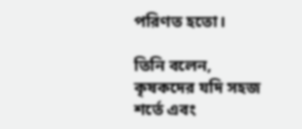পরিণত হতো।

তিনি বলেন, কৃষকদের যদি সহজ শর্তে এবং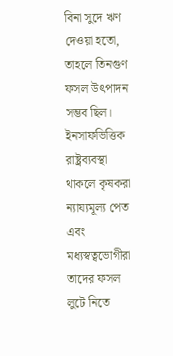বিনা সুদে ঋণ দেওয়া হতো, তাহলে তিনগুণ ফসল উৎপাদন সম্ভব ছিল। ইনসাফভিত্তিক রাষ্ট্রব্যবস্থা থাকলে কৃষকরা ন্যায্যমূল্য পেত এবং মধ্যস্বত্বভোগীরা তাদের ফসল লুটে নিতে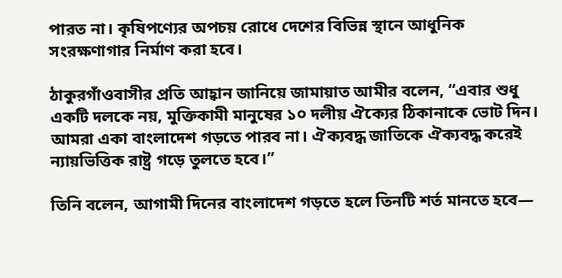পারত না। কৃষিপণ্যের অপচয় রোধে দেশের বিভিন্ন স্থানে আধুনিক সংরক্ষণাগার নির্মাণ করা হবে।

ঠাকুরগাঁওবাসীর প্রতি আহ্বান জানিয়ে জামায়াত আমীর বলেন, “এবার শুধু একটি দলকে নয়, মুক্তিকামী মানুষের ১০ দলীয় ঐক্যের ঠিকানাকে ভোট দিন। আমরা একা বাংলাদেশ গড়তে পারব না। ঐক্যবদ্ধ জাতিকে ঐক্যবদ্ধ করেই ন্যায়ভিত্তিক রাষ্ট্র গড়ে তুলতে হবে।”

তিনি বলেন, আগামী দিনের বাংলাদেশ গড়তে হলে তিনটি শর্ত মানতে হবে—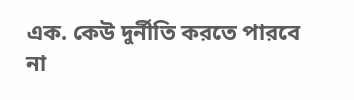এক. কেউ দুর্নীতি করতে পারবে না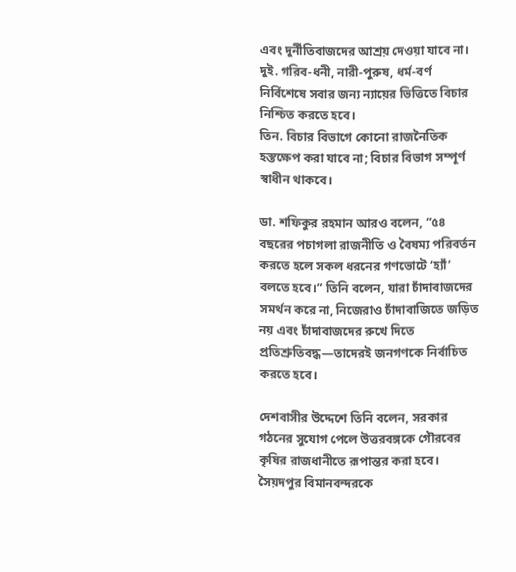এবং দুর্নীতিবাজদের আশ্রয় দেওয়া যাবে না।
দুই. গরিব-ধনী, নারী-পুরুষ, ধর্ম-বর্ণ নির্বিশেষে সবার জন্য ন্যায়ের ভিত্তিতে বিচার নিশ্চিত করতে হবে।
তিন. বিচার বিভাগে কোনো রাজনৈতিক হস্তক্ষেপ করা যাবে না; বিচার বিভাগ সম্পূর্ণ স্বাধীন থাকবে।

ডা. শফিকুর রহমান আরও বলেন, “৫৪ বছরের পচাগলা রাজনীতি ও বৈষম্য পরিবর্তন করতে হলে সকল ধরনের গণভোটে ‘হ্যাঁ’ বলতে হবে।” তিনি বলেন, যারা চাঁদাবাজদের সমর্থন করে না, নিজেরাও চাঁদাবাজিতে জড়িত নয় এবং চাঁদাবাজদের রুখে দিতে প্রতিশ্রুতিবদ্ধ—তাদেরই জনগণকে নির্বাচিত করতে হবে।

দেশবাসীর উদ্দেশে তিনি বলেন, সরকার গঠনের সুযোগ পেলে উত্তরবঙ্গকে গৌরবের কৃষির রাজধানীতে রূপান্তর করা হবে। সৈয়দপুর বিমানবন্দরকে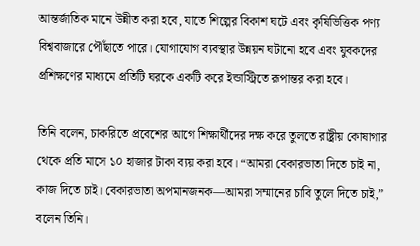আন্তর্জাতিক মানে উন্নীত করা হবে, যাতে শিল্পের বিকাশ ঘটে এবং কৃষিভিত্তিক পণ্য বিশ্ববাজারে পৌঁছাতে পারে। যোগাযোগ ব্যবস্থার উন্নয়ন ঘটানো হবে এবং যুবকদের প্রশিক্ষণের মাধ্যমে প্রতিটি ঘরকে একটি করে ইন্ডাস্ট্রিতে রূপান্তর করা হবে।

তিনি বলেন, চাকরিতে প্রবেশের আগে শিক্ষার্থীদের দক্ষ করে তুলতে রাষ্ট্রীয় কোষাগার থেকে প্রতি মাসে ১০ হাজার টাকা ব্যয় করা হবে। “আমরা বেকারভাতা দিতে চাই না, কাজ দিতে চাই। বেকারভাতা অপমানজনক—আমরা সম্মানের চাবি তুলে দিতে চাই,” বলেন তিনি।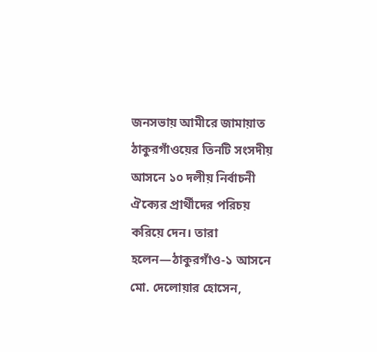জনসভায় আমীরে জামায়াত ঠাকুরগাঁওয়ের তিনটি সংসদীয় আসনে ১০ দলীয় নির্বাচনী ঐক্যের প্রার্থীদের পরিচয় করিয়ে দেন। তারা হলেন—ঠাকুরগাঁও-১ আসনে মো. দেলোয়ার হোসেন,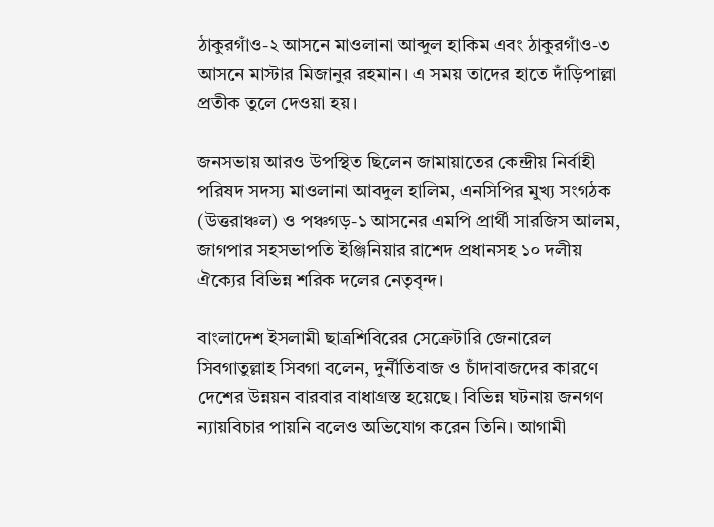ঠাকুরগাঁও-২ আসনে মাওলানা আব্দুল হাকিম এবং ঠাকুরগাঁও-৩ আসনে মাস্টার মিজানুর রহমান। এ সময় তাদের হাতে দাঁড়িপাল্লা প্রতীক তুলে দেওয়া হয়।

জনসভায় আরও উপস্থিত ছিলেন জামায়াতের কেন্দ্রীয় নির্বাহী পরিষদ সদস্য মাওলানা আবদুল হালিম, এনসিপির মুখ্য সংগঠক (উত্তরাঞ্চল) ও পঞ্চগড়-১ আসনের এমপি প্রার্থী সারজিস আলম, জাগপার সহসভাপতি ইঞ্জিনিয়ার রাশেদ প্রধানসহ ১০ দলীয় ঐক্যের বিভিন্ন শরিক দলের নেতৃবৃন্দ।

বাংলাদেশ ইসলামী ছাত্রশিবিরের সেক্রেটারি জেনারেল সিবগাতুল্লাহ সিবগা বলেন, দুর্নীতিবাজ ও চাঁদাবাজদের কারণে দেশের উন্নয়ন বারবার বাধাগ্রস্ত হয়েছে। বিভিন্ন ঘটনায় জনগণ ন্যায়বিচার পায়নি বলেও অভিযোগ করেন তিনি। আগামী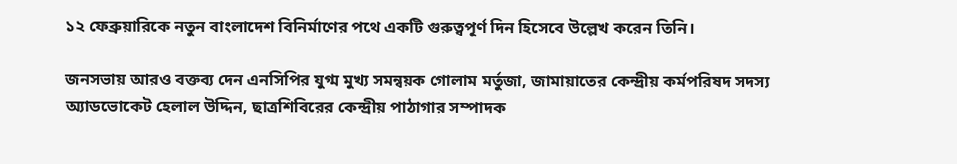১২ ফেব্রুয়ারিকে নতুন বাংলাদেশ বিনির্মাণের পথে একটি গুরুত্বপূর্ণ দিন হিসেবে উল্লেখ করেন তিনি।

জনসভায় আরও বক্তব্য দেন এনসিপির যুগ্ম মুখ্য সমন্বয়ক গোলাম মর্তুজা, জামায়াতের কেন্দ্রীয় কর্মপরিষদ সদস্য অ্যাডভোকেট হেলাল উদ্দিন, ছাত্রশিবিরের কেন্দ্রীয় পাঠাগার সম্পাদক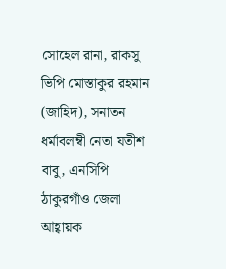সোহেল রানা, রাকসু ভিপি মোস্তাকুর রহমান (জাহিদ), সনাতন ধর্মাবলম্বী নেতা যতীশ বাবু, এনসিপি ঠাকুরগাঁও জেলা আহ্বায়ক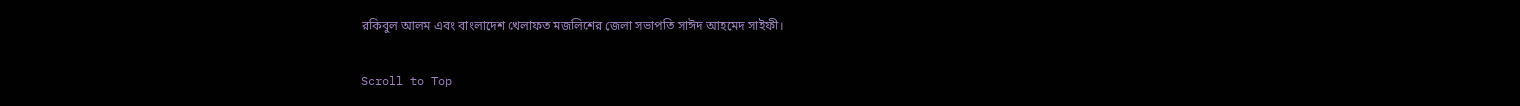রকিবুল আলম এবং বাংলাদেশ খেলাফত মজলিশের জেলা সভাপতি সাঈদ আহমেদ সাইফী।

Scroll to Top